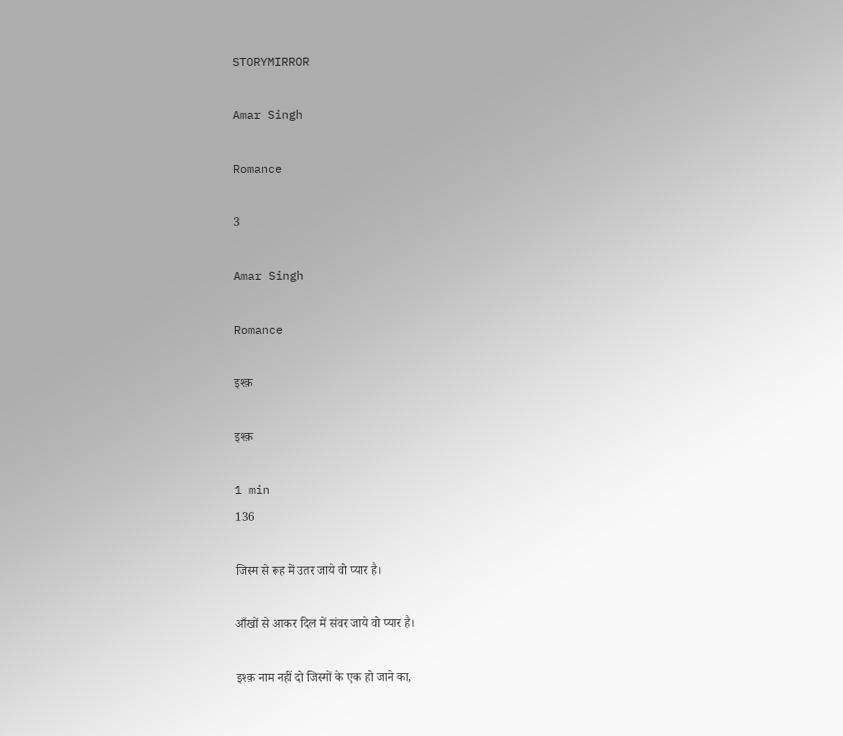STORYMIRROR

Amar Singh

Romance

3

Amar Singh

Romance

इश्क़

इश्क़

1 min
136

जिस्म से रूह में उतर जाये वो प्यार है।

आँखों से आकर दिल में संवर जाये वो प्यार है।

इश्क़ नाम नहीं दो जिस्मों के एक हो जाने का,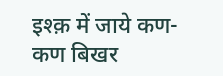इश्क़ में जाये कण-कण बिखर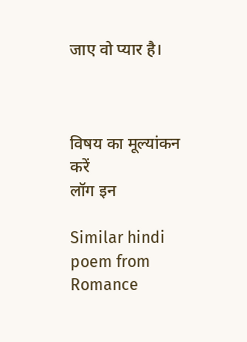जाए वो प्यार है।



विषय का मूल्यांकन करें
लॉग इन

Similar hindi poem from Romance